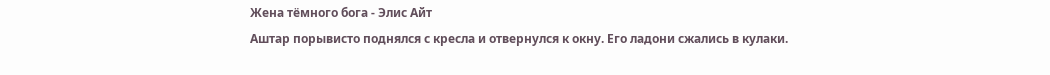Жена тёмного бога - Элис Айт
Аштар порывисто поднялся с кресла и отвернулся к окну. Его ладони сжались в кулаки.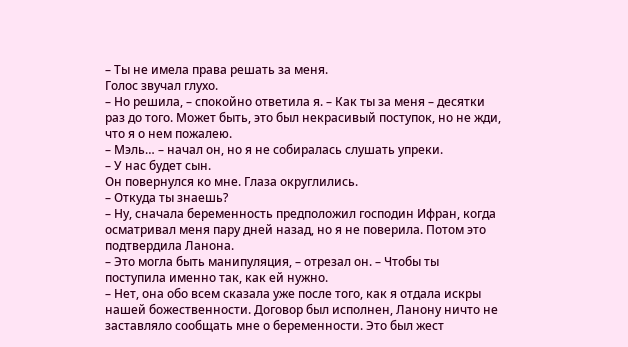– Ты не имела права решать за меня.
Голос звучал глухо.
– Но решила, – спокойно ответила я. – Как ты за меня – десятки раз до того. Может быть, это был некрасивый поступок, но не жди, что я о нем пожалею.
– Мэль… – начал он, но я не собиралась слушать упреки.
– У нас будет сын.
Он повернулся ко мне. Глаза округлились.
– Откуда ты знаешь?
– Ну, сначала беременность предположил господин Ифран, когда осматривал меня пару дней назад, но я не поверила. Потом это подтвердила Ланона.
– Это могла быть манипуляция, – отрезал он. – Чтобы ты поступила именно так, как ей нужно.
– Нет, она обо всем сказала уже после того, как я отдала искры нашей божественности. Договор был исполнен, Ланону ничто не заставляло сообщать мне о беременности. Это был жест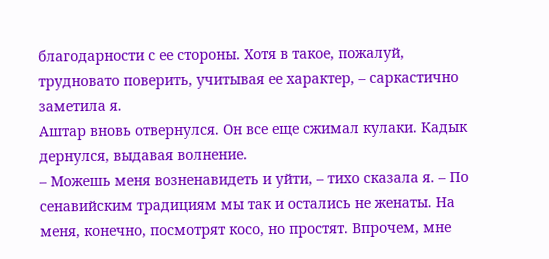благодарности с ее стороны. Хотя в такое, пожалуй, трудновато поверить, учитывая ее характер, – саркастично заметила я.
Аштар вновь отвернулся. Он все еще сжимал кулаки. Кадык дернулся, выдавая волнение.
– Можешь меня возненавидеть и уйти, – тихо сказала я. – По сенавийским традициям мы так и остались не женаты. На меня, конечно, посмотрят косо, но простят. Впрочем, мне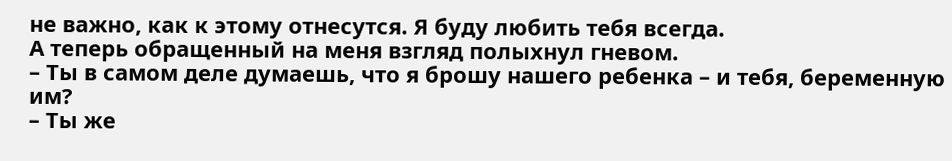не важно, как к этому отнесутся. Я буду любить тебя всегда.
А теперь обращенный на меня взгляд полыхнул гневом.
– Ты в самом деле думаешь, что я брошу нашего ребенка – и тебя, беременную им?
– Ты же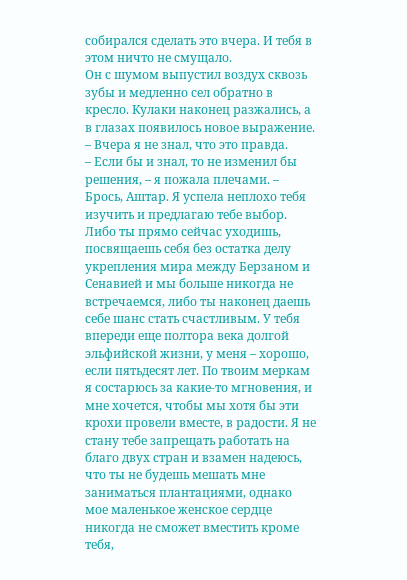собирался сделать это вчера. И тебя в этом ничто не смущало.
Он с шумом выпустил воздух сквозь зубы и медленно сел обратно в кресло. Кулаки наконец разжались, а в глазах появилось новое выражение.
– Вчера я не знал, что это правда.
– Если бы и знал, то не изменил бы решения, – я пожала плечами. – Брось, Аштар. Я успела неплохо тебя изучить и предлагаю тебе выбор. Либо ты прямо сейчас уходишь, посвящаешь себя без остатка делу укрепления мира между Берзаном и Сенавией и мы больше никогда не встречаемся, либо ты наконец даешь себе шанс стать счастливым. У тебя впереди еще полтора века долгой эльфийской жизни, у меня – хорошо, если пятьдесят лет. По твоим меркам я состарюсь за какие-то мгновения, и мне хочется, чтобы мы хотя бы эти крохи провели вместе, в радости. Я не стану тебе запрещать работать на благо двух стран и взамен надеюсь, что ты не будешь мешать мне заниматься плантациями, однако мое маленькое женское сердце никогда не сможет вместить кроме тебя,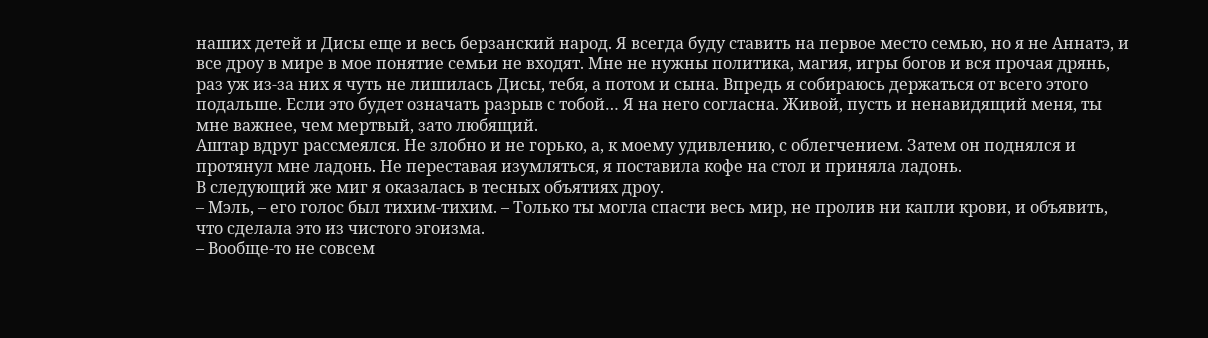наших детей и Дисы еще и весь берзанский народ. Я всегда буду ставить на первое место семью, но я не Аннатэ, и все дроу в мире в мое понятие семьи не входят. Мне не нужны политика, магия, игры богов и вся прочая дрянь, раз уж из-за них я чуть не лишилась Дисы, тебя, а потом и сына. Впредь я собираюсь держаться от всего этого подальше. Если это будет означать разрыв с тобой… Я на него согласна. Живой, пусть и ненавидящий меня, ты мне важнее, чем мертвый, зато любящий.
Аштар вдруг рассмеялся. Не злобно и не горько, а, к моему удивлению, с облегчением. Затем он поднялся и протянул мне ладонь. Не переставая изумляться, я поставила кофе на стол и приняла ладонь.
В следующий же миг я оказалась в тесных объятиях дроу.
– Мэль, – его голос был тихим-тихим. – Только ты могла спасти весь мир, не пролив ни капли крови, и объявить, что сделала это из чистого эгоизма.
– Вообще-то не совсем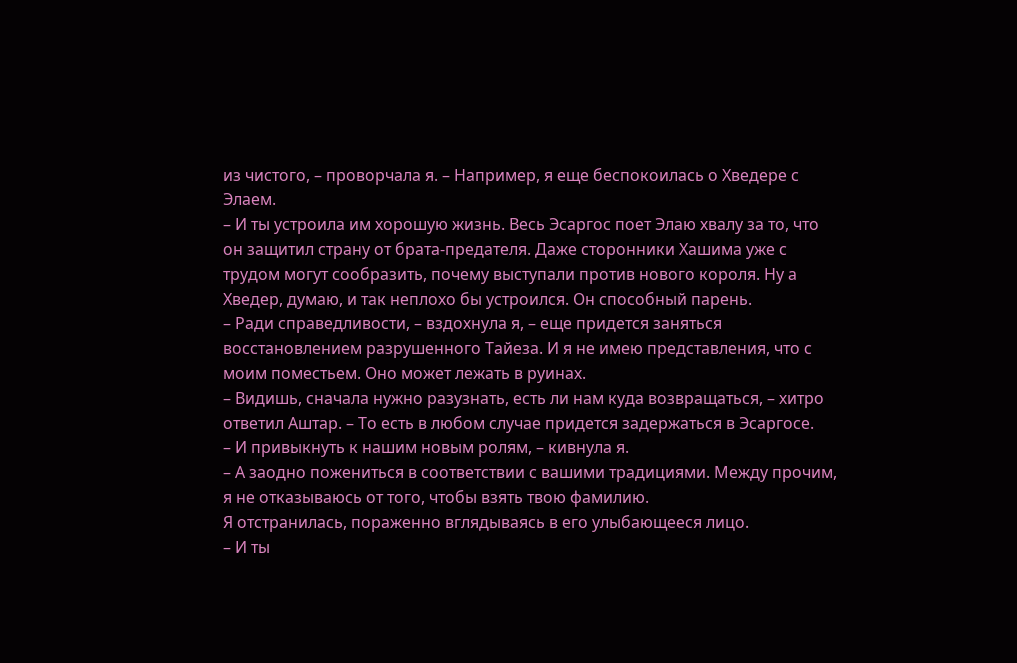из чистого, – проворчала я. – Например, я еще беспокоилась о Хведере с Элаем.
– И ты устроила им хорошую жизнь. Весь Эсаргос поет Элаю хвалу за то, что он защитил страну от брата-предателя. Даже сторонники Хашима уже с трудом могут сообразить, почему выступали против нового короля. Ну а Хведер, думаю, и так неплохо бы устроился. Он способный парень.
– Ради справедливости, – вздохнула я, – еще придется заняться восстановлением разрушенного Тайеза. И я не имею представления, что с моим поместьем. Оно может лежать в руинах.
– Видишь, сначала нужно разузнать, есть ли нам куда возвращаться, – хитро ответил Аштар. – То есть в любом случае придется задержаться в Эсаргосе.
– И привыкнуть к нашим новым ролям, – кивнула я.
– А заодно пожениться в соответствии с вашими традициями. Между прочим, я не отказываюсь от того, чтобы взять твою фамилию.
Я отстранилась, пораженно вглядываясь в его улыбающееся лицо.
– И ты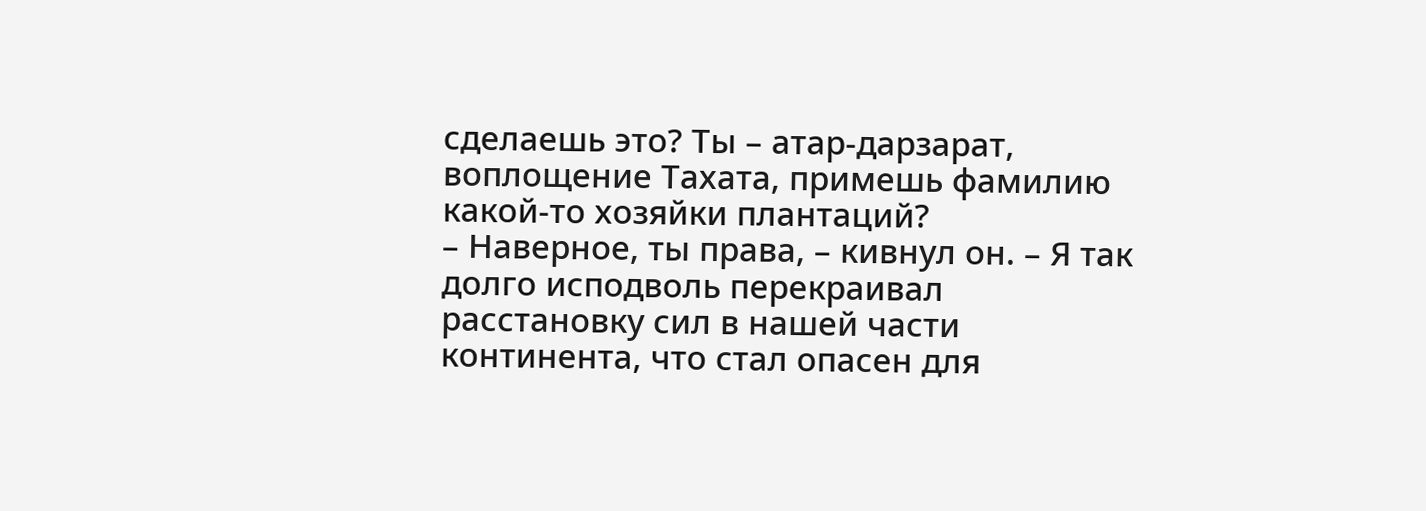сделаешь это? Ты – атар-дарзарат, воплощение Тахата, примешь фамилию какой-то хозяйки плантаций?
– Наверное, ты права, – кивнул он. – Я так долго исподволь перекраивал расстановку сил в нашей части континента, что стал опасен для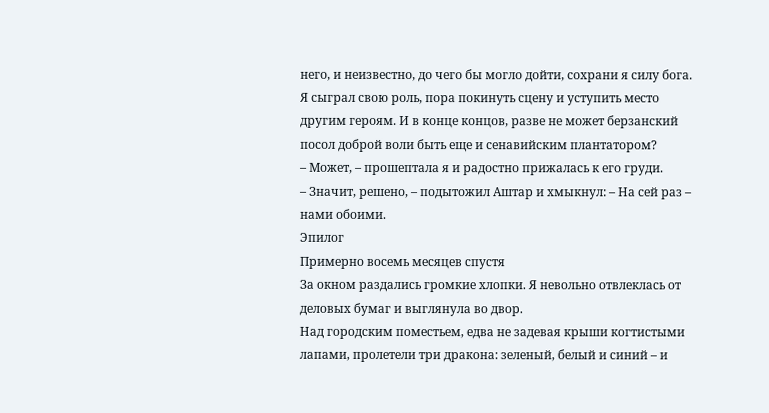него, и неизвестно, до чего бы могло дойти, сохрани я силу бога. Я сыграл свою роль, пора покинуть сцену и уступить место другим героям. И в конце концов, разве не может берзанский посол доброй воли быть еще и сенавийским плантатором?
– Может, – прошептала я и радостно прижалась к его груди.
– Значит, решено, – подытожил Аштар и хмыкнул: – На сей раз – нами обоими.
Эпилог
Примерно восемь месяцев спустя
За окном раздались громкие хлопки. Я невольно отвлеклась от деловых бумаг и выглянула во двор.
Над городским поместьем, едва не задевая крыши когтистыми лапами, пролетели три дракона: зеленый, белый и синий – и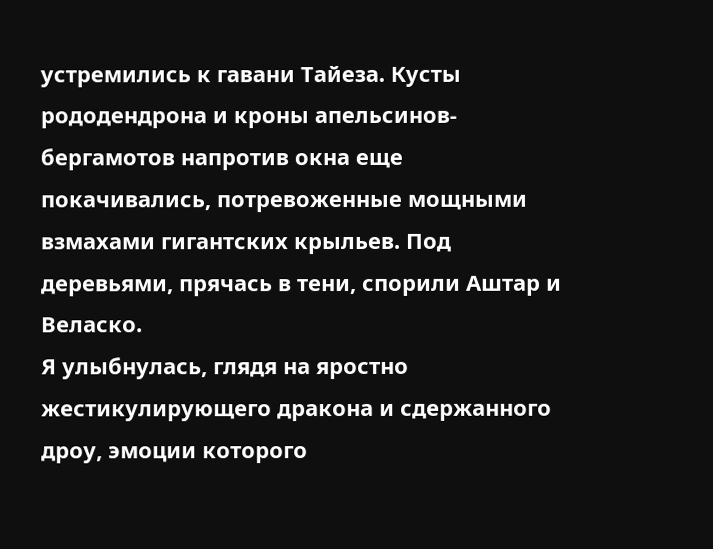устремились к гавани Тайеза. Кусты рододендрона и кроны апельсинов-бергамотов напротив окна еще покачивались, потревоженные мощными взмахами гигантских крыльев. Под деревьями, прячась в тени, спорили Аштар и Веласко.
Я улыбнулась, глядя на яростно жестикулирующего дракона и сдержанного дроу, эмоции которого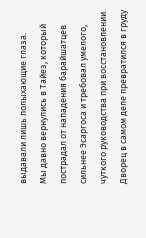выдавали лишь полыхающие глаза.
Мы давно вернулись в Тайез, который пострадал от нападения барайшатцев сильнее Эсаргоса и требовал умелого, чуткого руководства при восстановлении. Дворец в самом деле превратился в груду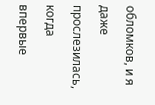обломков, и я даже прослезилась, когда впервые